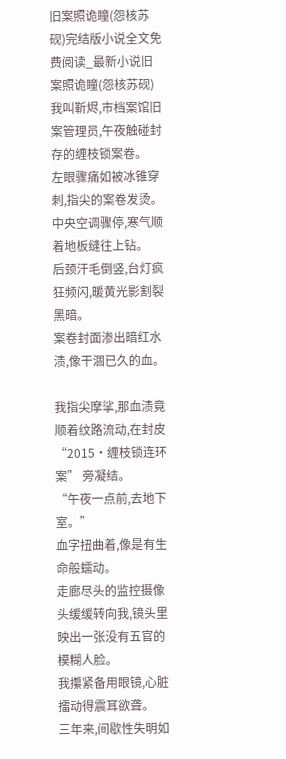旧案照诡瞳(怨核苏砚)完结版小说全文免费阅读_最新小说旧案照诡瞳(怨核苏砚)
我叫靳烬,市档案馆旧案管理员,午夜触碰封存的缠枝锁案卷。
左眼骤痛如被冰锥穿刺,指尖的案卷发烫。
中央空调骤停,寒气顺着地板缝往上钻。
后颈汗毛倒竖,台灯疯狂频闪,暖黄光影割裂黑暗。
案卷封面渗出暗红水渍,像干涸已久的血。

我指尖摩挲,那血渍竟顺着纹路流动,在封皮 “2015・缠枝锁连环案” 旁凝结。
“午夜一点前,去地下室。”
血字扭曲着,像是有生命般蠕动。
走廊尽头的监控摄像头缓缓转向我,镜头里映出一张没有五官的模糊人脸。
我攥紧备用眼镜,心脏擂动得震耳欲聋。
三年来,间歇性失明如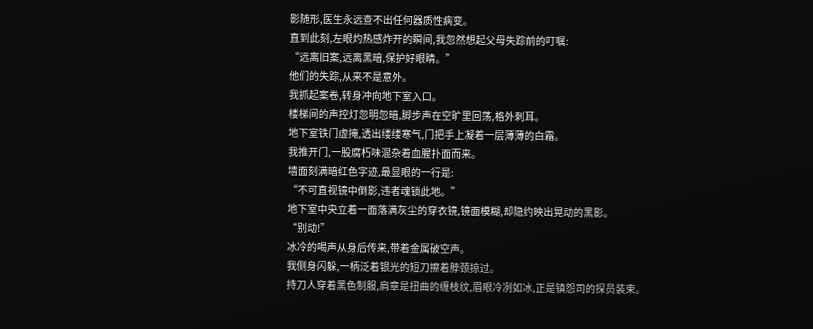影随形,医生永远查不出任何器质性病变。
直到此刻,左眼灼热感炸开的瞬间,我忽然想起父母失踪前的叮嘱:
“远离旧案,远离黑暗,保护好眼睛。”
他们的失踪,从来不是意外。
我抓起案卷,转身冲向地下室入口。
楼梯间的声控灯忽明忽暗,脚步声在空旷里回荡,格外刺耳。
地下室铁门虚掩,透出缕缕寒气,门把手上凝着一层薄薄的白霜。
我推开门,一股腐朽味混杂着血腥扑面而来。
墙面刻满暗红色字迹,最显眼的一行是:
“不可直视镜中倒影,违者魂锁此地。”
地下室中央立着一面落满灰尘的穿衣镜,镜面模糊,却隐约映出晃动的黑影。
“别动!”
冰冷的喝声从身后传来,带着金属破空声。
我侧身闪躲,一柄泛着银光的短刀擦着脖颈掠过。
持刀人穿着黑色制服,肩章是扭曲的缠枝纹,眉眼冷冽如冰,正是镇怨司的探员装束。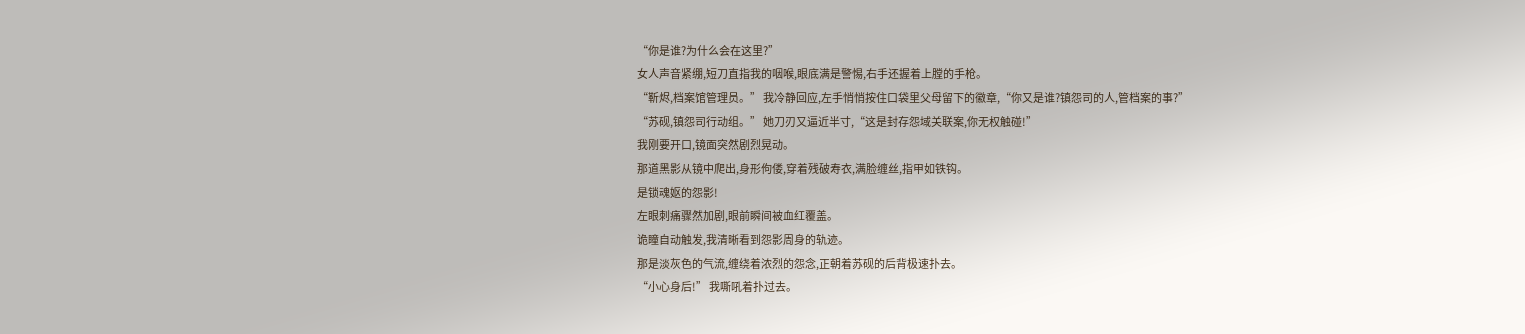“你是谁?为什么会在这里?”
女人声音紧绷,短刀直指我的咽喉,眼底满是警惕,右手还握着上膛的手枪。
“靳烬,档案馆管理员。” 我冷静回应,左手悄悄按住口袋里父母留下的徽章,“你又是谁?镇怨司的人,管档案的事?”
“苏砚,镇怨司行动组。” 她刀刃又逼近半寸,“这是封存怨域关联案,你无权触碰!”
我刚要开口,镜面突然剧烈晃动。
那道黑影从镜中爬出,身形佝偻,穿着残破寿衣,满脸缠丝,指甲如铁钩。
是锁魂妪的怨影!
左眼刺痛骤然加剧,眼前瞬间被血红覆盖。
诡瞳自动触发,我清晰看到怨影周身的轨迹。
那是淡灰色的气流,缠绕着浓烈的怨念,正朝着苏砚的后背极速扑去。
“小心身后!” 我嘶吼着扑过去。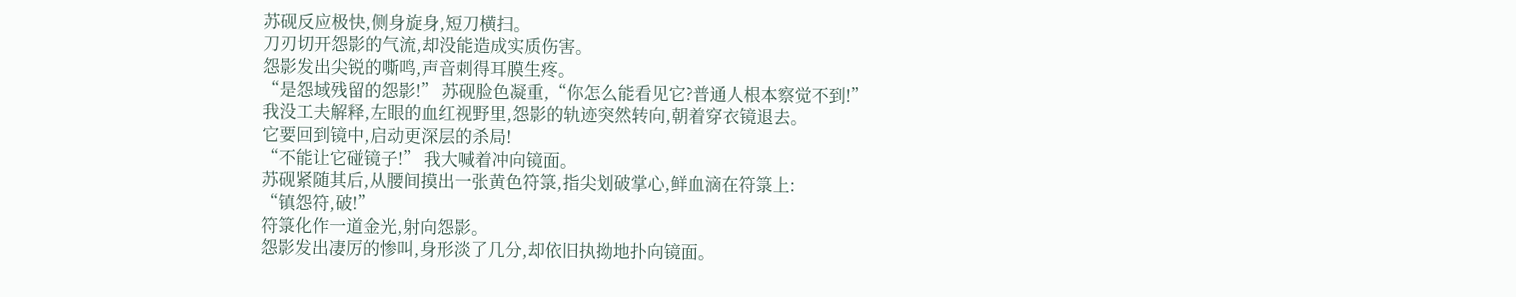苏砚反应极快,侧身旋身,短刀横扫。
刀刃切开怨影的气流,却没能造成实质伤害。
怨影发出尖锐的嘶鸣,声音刺得耳膜生疼。
“是怨域残留的怨影!” 苏砚脸色凝重,“你怎么能看见它?普通人根本察觉不到!”
我没工夫解释,左眼的血红视野里,怨影的轨迹突然转向,朝着穿衣镜退去。
它要回到镜中,启动更深层的杀局!
“不能让它碰镜子!” 我大喊着冲向镜面。
苏砚紧随其后,从腰间摸出一张黄色符箓,指尖划破掌心,鲜血滴在符箓上:
“镇怨符,破!”
符箓化作一道金光,射向怨影。
怨影发出凄厉的惨叫,身形淡了几分,却依旧执拗地扑向镜面。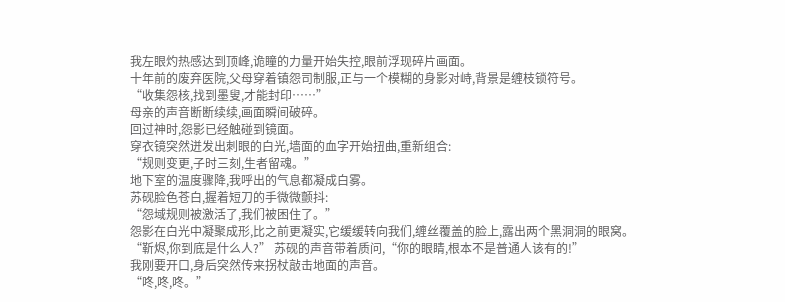我左眼灼热感达到顶峰,诡瞳的力量开始失控,眼前浮现碎片画面。
十年前的废弃医院,父母穿着镇怨司制服,正与一个模糊的身影对峙,背景是缠枝锁符号。
“收集怨核,找到墨叟,才能封印……”
母亲的声音断断续续,画面瞬间破碎。
回过神时,怨影已经触碰到镜面。
穿衣镜突然迸发出刺眼的白光,墙面的血字开始扭曲,重新组合:
“规则变更,子时三刻,生者留魂。”
地下室的温度骤降,我呼出的气息都凝成白雾。
苏砚脸色苍白,握着短刀的手微微颤抖:
“怨域规则被激活了,我们被困住了。”
怨影在白光中凝聚成形,比之前更凝实,它缓缓转向我们,缠丝覆盖的脸上,露出两个黑洞洞的眼窝。
“靳烬,你到底是什么人?” 苏砚的声音带着质问,“你的眼睛,根本不是普通人该有的!”
我刚要开口,身后突然传来拐杖敲击地面的声音。
“咚,咚,咚。”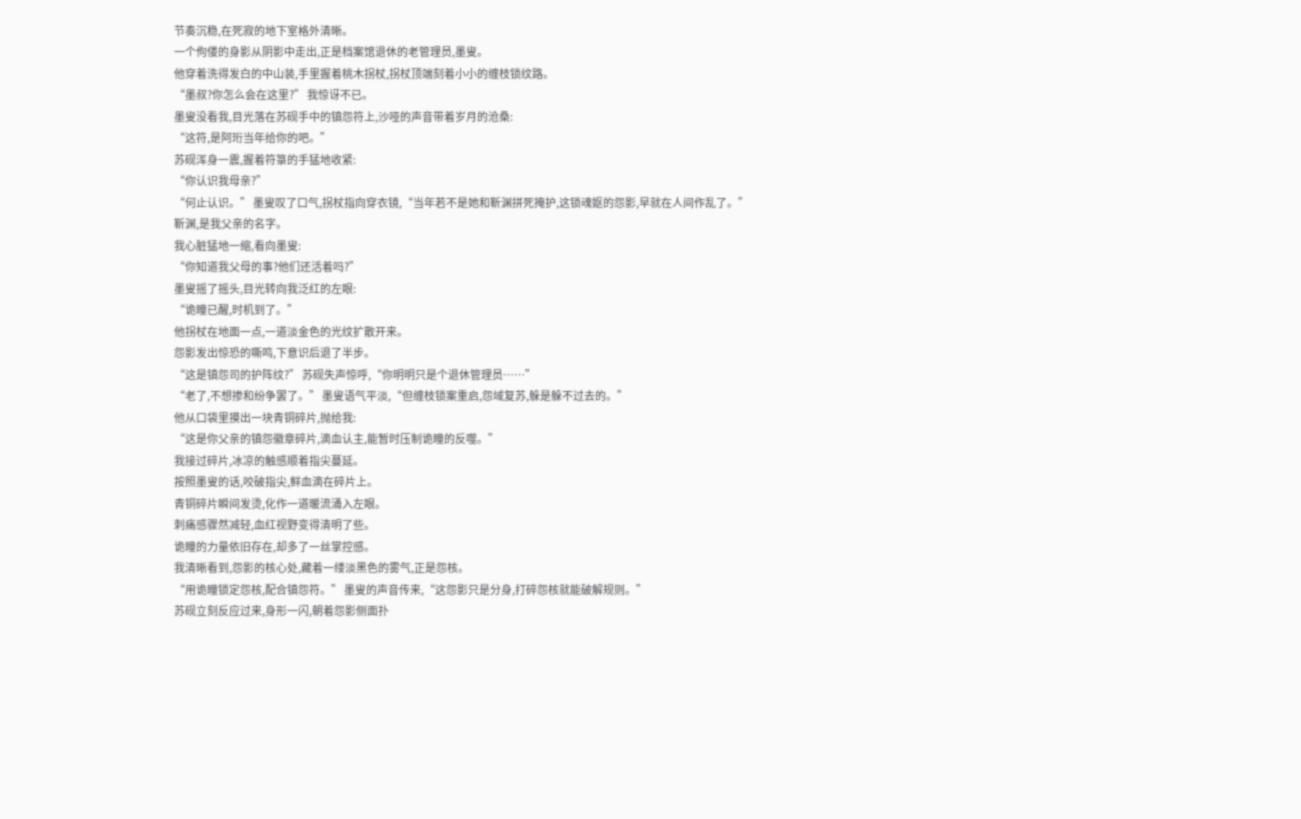节奏沉稳,在死寂的地下室格外清晰。
一个佝偻的身影从阴影中走出,正是档案馆退休的老管理员,墨叟。
他穿着洗得发白的中山装,手里握着桃木拐杖,拐杖顶端刻着小小的缠枝锁纹路。
“墨叔?你怎么会在这里?” 我惊讶不已。
墨叟没看我,目光落在苏砚手中的镇怨符上,沙哑的声音带着岁月的沧桑:
“这符,是阿珩当年给你的吧。”
苏砚浑身一震,握着符箓的手猛地收紧:
“你认识我母亲?”
“何止认识。” 墨叟叹了口气,拐杖指向穿衣镜,“当年若不是她和靳渊拼死掩护,这锁魂妪的怨影,早就在人间作乱了。”
靳渊,是我父亲的名字。
我心脏猛地一缩,看向墨叟:
“你知道我父母的事?他们还活着吗?”
墨叟摇了摇头,目光转向我泛红的左眼:
“诡瞳已醒,时机到了。”
他拐杖在地面一点,一道淡金色的光纹扩散开来。
怨影发出惊恐的嘶鸣,下意识后退了半步。
“这是镇怨司的护阵纹?” 苏砚失声惊呼,“你明明只是个退休管理员……”
“老了,不想掺和纷争罢了。” 墨叟语气平淡,“但缠枝锁案重启,怨域复苏,躲是躲不过去的。”
他从口袋里摸出一块青铜碎片,抛给我:
“这是你父亲的镇怨徽章碎片,滴血认主,能暂时压制诡瞳的反噬。”
我接过碎片,冰凉的触感顺着指尖蔓延。
按照墨叟的话,咬破指尖,鲜血滴在碎片上。
青铜碎片瞬间发烫,化作一道暖流涌入左眼。
刺痛感骤然减轻,血红视野变得清明了些。
诡瞳的力量依旧存在,却多了一丝掌控感。
我清晰看到,怨影的核心处,藏着一缕淡黑色的雾气,正是怨核。
“用诡瞳锁定怨核,配合镇怨符。” 墨叟的声音传来,“这怨影只是分身,打碎怨核就能破解规则。”
苏砚立刻反应过来,身形一闪,朝着怨影侧面扑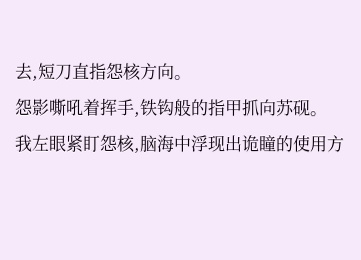去,短刀直指怨核方向。
怨影嘶吼着挥手,铁钩般的指甲抓向苏砚。
我左眼紧盯怨核,脑海中浮现出诡瞳的使用方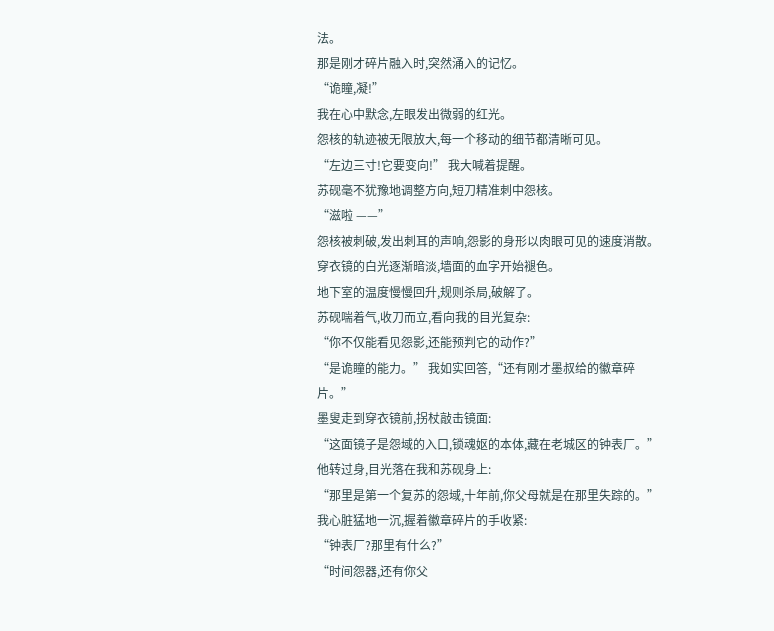法。
那是刚才碎片融入时,突然涌入的记忆。
“诡瞳,凝!”
我在心中默念,左眼发出微弱的红光。
怨核的轨迹被无限放大,每一个移动的细节都清晰可见。
“左边三寸!它要变向!” 我大喊着提醒。
苏砚毫不犹豫地调整方向,短刀精准刺中怨核。
“滋啦 ——”
怨核被刺破,发出刺耳的声响,怨影的身形以肉眼可见的速度消散。
穿衣镜的白光逐渐暗淡,墙面的血字开始褪色。
地下室的温度慢慢回升,规则杀局,破解了。
苏砚喘着气,收刀而立,看向我的目光复杂:
“你不仅能看见怨影,还能预判它的动作?”
“是诡瞳的能力。” 我如实回答,“还有刚才墨叔给的徽章碎片。”
墨叟走到穿衣镜前,拐杖敲击镜面:
“这面镜子是怨域的入口,锁魂妪的本体,藏在老城区的钟表厂。”
他转过身,目光落在我和苏砚身上:
“那里是第一个复苏的怨域,十年前,你父母就是在那里失踪的。”
我心脏猛地一沉,握着徽章碎片的手收紧:
“钟表厂?那里有什么?”
“时间怨器,还有你父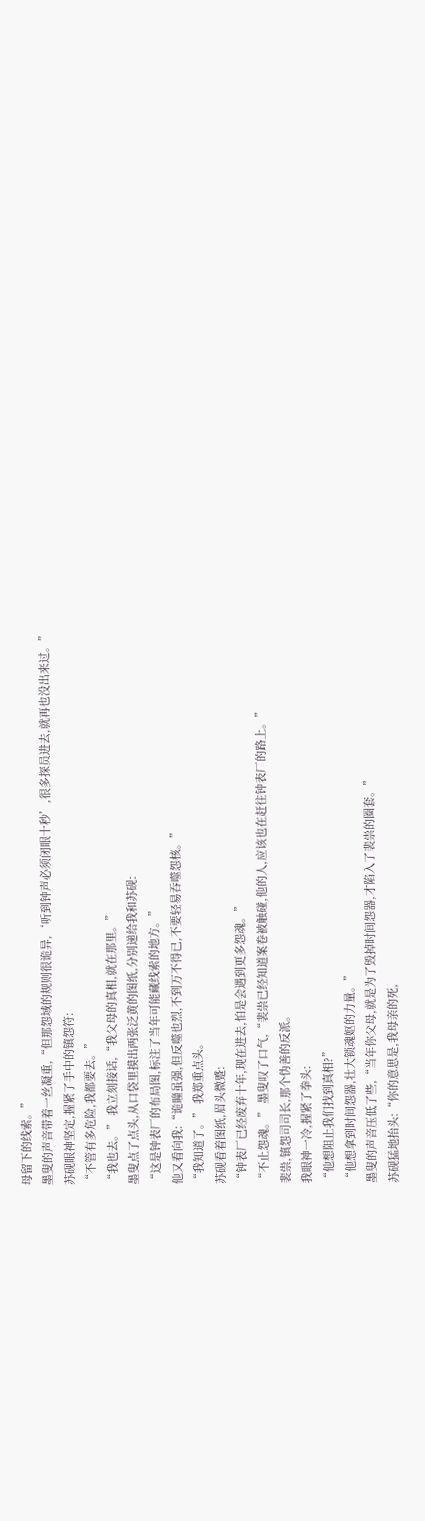母留下的线索。”
墨叟的声音带着一丝凝重,“但那怨域的规则很诡异,‘听到钟声必须闭眼十秒’,很多探员进去,就再也没出来过。”
苏砚眼神坚定,握紧了手中的镇怨符:
“不管有多危险,我都要去。”
“我也去。” 我立刻接话,“我父母的真相,就在那里。”
墨叟点了点头,从口袋里摸出两张泛黄的图纸,分别递给我和苏砚:
“这是钟表厂的布局图,标注了当年可能藏线索的地方。”
他又看向我:“诡瞳虽强,但反噬也烈,不到万不得已,不要轻易吞噬怨核。”
“我知道了。” 我郑重点头。
苏砚看着图纸,眉头微蹙:
“钟表厂已经废弃十年,现在进去,怕是会遇到更多怨魂。”
“不止怨魂。” 墨叟叹了口气,“裴祟已经知道案卷被触碰,他的人,应该也在赶往钟表厂的路上。”
裴祟,镇怨司司长,那个伪善的反派。
我眼神一冷,握紧了拳头:
“他想阻止我们找到真相?”
“他想拿到时间怨器,壮大锁魂妪的力量。”
墨叟的声音压低了些,“当年你父母,就是为了毁掉时间怨器,才陷入了裴祟的圈套。”
苏砚猛地抬头:“你的意思是,我母亲的死,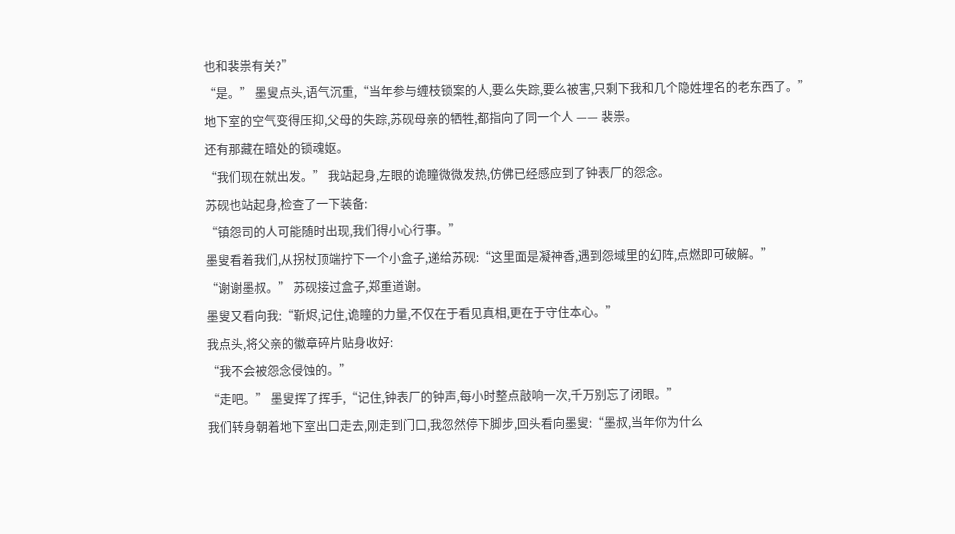也和裴祟有关?”
“是。” 墨叟点头,语气沉重,“当年参与缠枝锁案的人,要么失踪,要么被害,只剩下我和几个隐姓埋名的老东西了。”
地下室的空气变得压抑,父母的失踪,苏砚母亲的牺牲,都指向了同一个人 —— 裴祟。
还有那藏在暗处的锁魂妪。
“我们现在就出发。” 我站起身,左眼的诡瞳微微发热,仿佛已经感应到了钟表厂的怨念。
苏砚也站起身,检查了一下装备:
“镇怨司的人可能随时出现,我们得小心行事。”
墨叟看着我们,从拐杖顶端拧下一个小盒子,递给苏砚:“这里面是凝神香,遇到怨域里的幻阵,点燃即可破解。”
“谢谢墨叔。” 苏砚接过盒子,郑重道谢。
墨叟又看向我:“靳烬,记住,诡瞳的力量,不仅在于看见真相,更在于守住本心。”
我点头,将父亲的徽章碎片贴身收好:
“我不会被怨念侵蚀的。”
“走吧。” 墨叟挥了挥手,“记住,钟表厂的钟声,每小时整点敲响一次,千万别忘了闭眼。”
我们转身朝着地下室出口走去,刚走到门口,我忽然停下脚步,回头看向墨叟:“墨叔,当年你为什么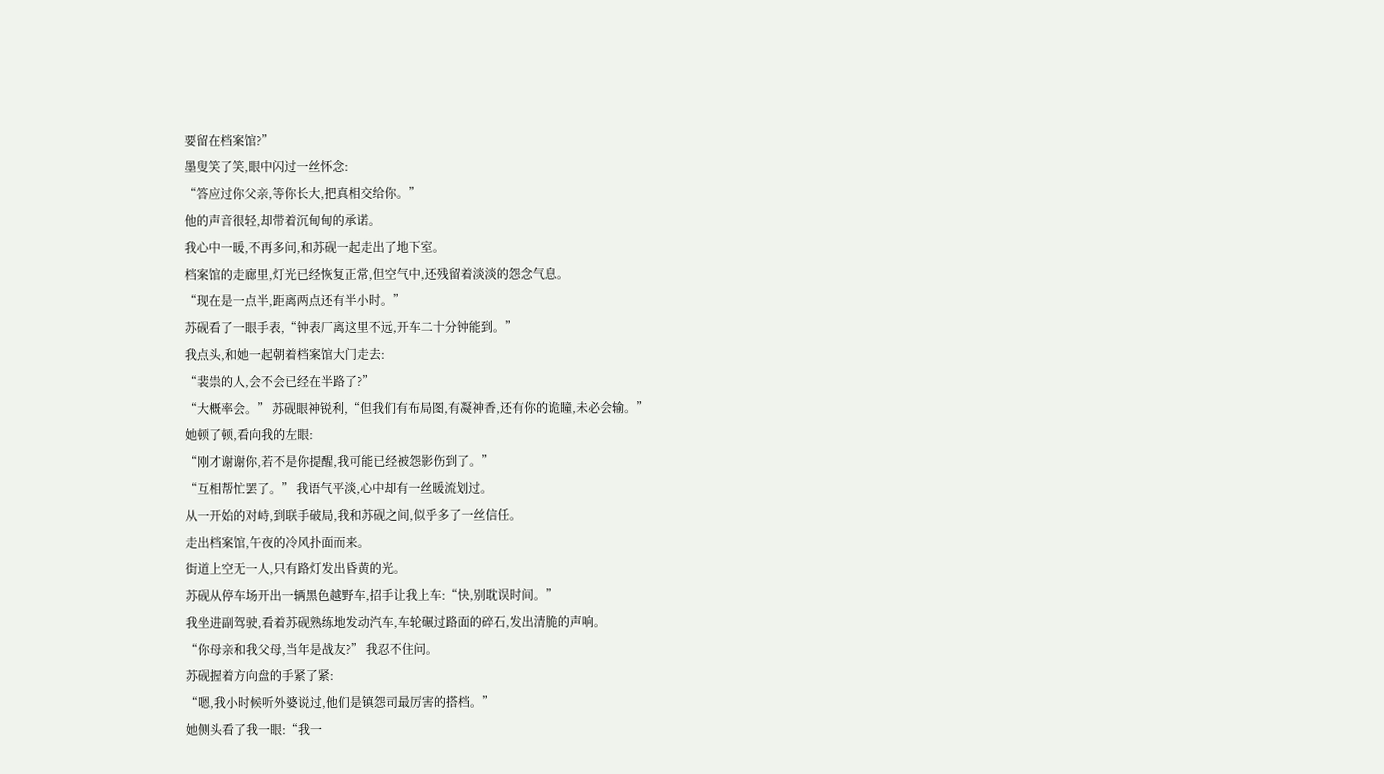要留在档案馆?”
墨叟笑了笑,眼中闪过一丝怀念:
“答应过你父亲,等你长大,把真相交给你。”
他的声音很轻,却带着沉甸甸的承诺。
我心中一暖,不再多问,和苏砚一起走出了地下室。
档案馆的走廊里,灯光已经恢复正常,但空气中,还残留着淡淡的怨念气息。
“现在是一点半,距离两点还有半小时。”
苏砚看了一眼手表,“钟表厂离这里不远,开车二十分钟能到。”
我点头,和她一起朝着档案馆大门走去:
“裴祟的人,会不会已经在半路了?”
“大概率会。” 苏砚眼神锐利,“但我们有布局图,有凝神香,还有你的诡瞳,未必会输。”
她顿了顿,看向我的左眼:
“刚才谢谢你,若不是你提醒,我可能已经被怨影伤到了。”
“互相帮忙罢了。” 我语气平淡,心中却有一丝暖流划过。
从一开始的对峙,到联手破局,我和苏砚之间,似乎多了一丝信任。
走出档案馆,午夜的冷风扑面而来。
街道上空无一人,只有路灯发出昏黄的光。
苏砚从停车场开出一辆黑色越野车,招手让我上车:“快,别耽误时间。”
我坐进副驾驶,看着苏砚熟练地发动汽车,车轮碾过路面的碎石,发出清脆的声响。
“你母亲和我父母,当年是战友?” 我忍不住问。
苏砚握着方向盘的手紧了紧:
“嗯,我小时候听外婆说过,他们是镇怨司最厉害的搭档。”
她侧头看了我一眼:“我一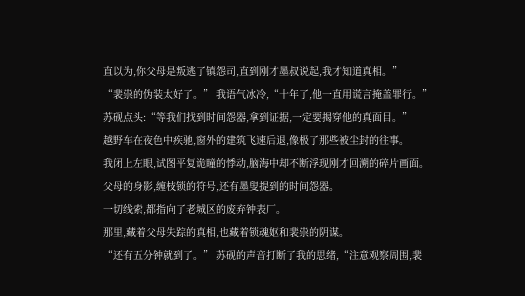直以为,你父母是叛逃了镇怨司,直到刚才墨叔说起,我才知道真相。”
“裴祟的伪装太好了。” 我语气冰冷,“十年了,他一直用谎言掩盖罪行。”
苏砚点头:“等我们找到时间怨器,拿到证据,一定要揭穿他的真面目。”
越野车在夜色中疾驰,窗外的建筑飞速后退,像极了那些被尘封的往事。
我闭上左眼,试图平复诡瞳的悸动,脑海中却不断浮现刚才回溯的碎片画面。
父母的身影,缠枝锁的符号,还有墨叟提到的时间怨器。
一切线索,都指向了老城区的废弃钟表厂。
那里,藏着父母失踪的真相,也藏着锁魂妪和裴祟的阴谋。
“还有五分钟就到了。” 苏砚的声音打断了我的思绪,“注意观察周围,裴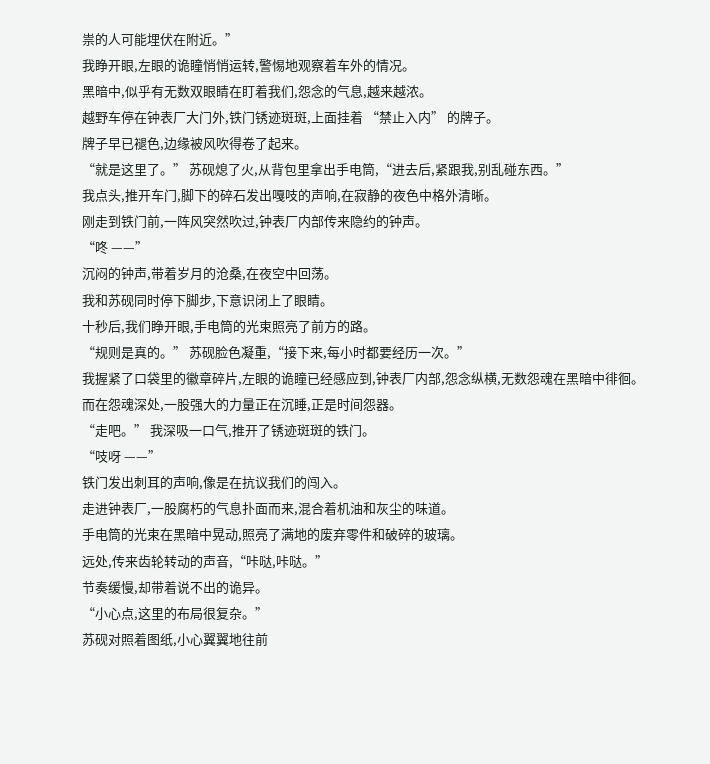祟的人可能埋伏在附近。”
我睁开眼,左眼的诡瞳悄悄运转,警惕地观察着车外的情况。
黑暗中,似乎有无数双眼睛在盯着我们,怨念的气息,越来越浓。
越野车停在钟表厂大门外,铁门锈迹斑斑,上面挂着 “禁止入内” 的牌子。
牌子早已褪色,边缘被风吹得卷了起来。
“就是这里了。” 苏砚熄了火,从背包里拿出手电筒,“进去后,紧跟我,别乱碰东西。”
我点头,推开车门,脚下的碎石发出嘎吱的声响,在寂静的夜色中格外清晰。
刚走到铁门前,一阵风突然吹过,钟表厂内部传来隐约的钟声。
“咚 ——”
沉闷的钟声,带着岁月的沧桑,在夜空中回荡。
我和苏砚同时停下脚步,下意识闭上了眼睛。
十秒后,我们睁开眼,手电筒的光束照亮了前方的路。
“规则是真的。” 苏砚脸色凝重,“接下来,每小时都要经历一次。”
我握紧了口袋里的徽章碎片,左眼的诡瞳已经感应到,钟表厂内部,怨念纵横,无数怨魂在黑暗中徘徊。
而在怨魂深处,一股强大的力量正在沉睡,正是时间怨器。
“走吧。” 我深吸一口气,推开了锈迹斑斑的铁门。
“吱呀 ——”
铁门发出刺耳的声响,像是在抗议我们的闯入。
走进钟表厂,一股腐朽的气息扑面而来,混合着机油和灰尘的味道。
手电筒的光束在黑暗中晃动,照亮了满地的废弃零件和破碎的玻璃。
远处,传来齿轮转动的声音,“咔哒,咔哒。”
节奏缓慢,却带着说不出的诡异。
“小心点,这里的布局很复杂。”
苏砚对照着图纸,小心翼翼地往前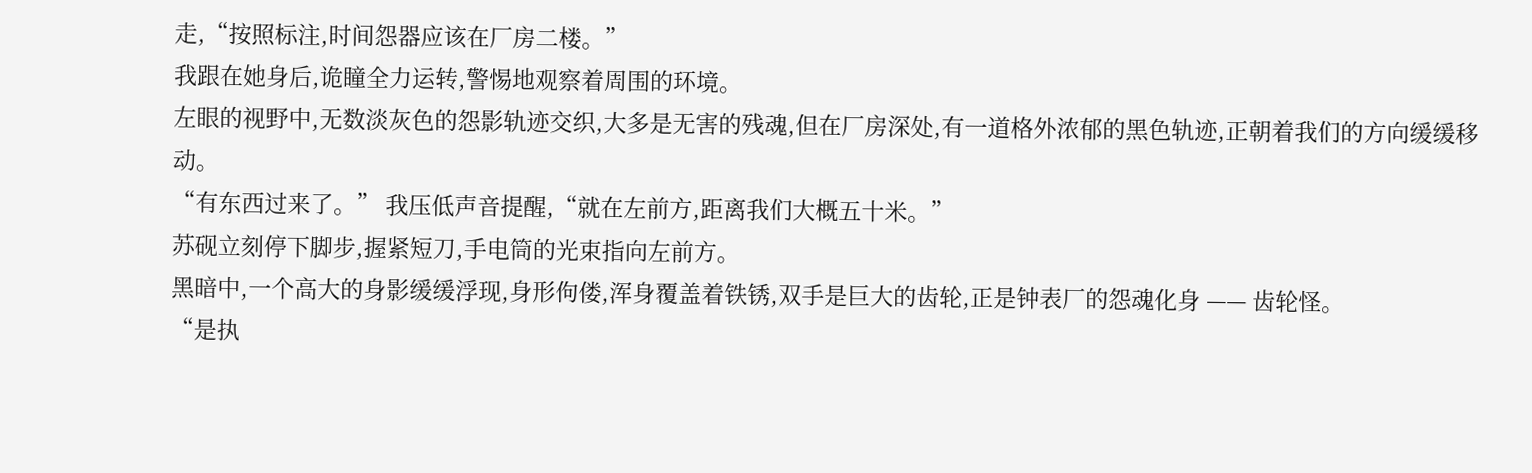走,“按照标注,时间怨器应该在厂房二楼。”
我跟在她身后,诡瞳全力运转,警惕地观察着周围的环境。
左眼的视野中,无数淡灰色的怨影轨迹交织,大多是无害的残魂,但在厂房深处,有一道格外浓郁的黑色轨迹,正朝着我们的方向缓缓移动。
“有东西过来了。” 我压低声音提醒,“就在左前方,距离我们大概五十米。”
苏砚立刻停下脚步,握紧短刀,手电筒的光束指向左前方。
黑暗中,一个高大的身影缓缓浮现,身形佝偻,浑身覆盖着铁锈,双手是巨大的齿轮,正是钟表厂的怨魂化身 —— 齿轮怪。
“是执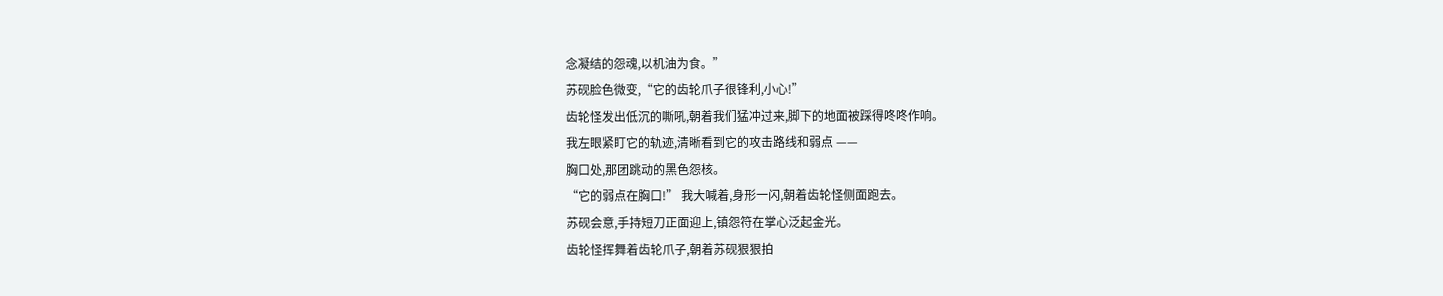念凝结的怨魂,以机油为食。”
苏砚脸色微变,“它的齿轮爪子很锋利,小心!”
齿轮怪发出低沉的嘶吼,朝着我们猛冲过来,脚下的地面被踩得咚咚作响。
我左眼紧盯它的轨迹,清晰看到它的攻击路线和弱点 ——
胸口处,那团跳动的黑色怨核。
“它的弱点在胸口!” 我大喊着,身形一闪,朝着齿轮怪侧面跑去。
苏砚会意,手持短刀正面迎上,镇怨符在掌心泛起金光。
齿轮怪挥舞着齿轮爪子,朝着苏砚狠狠拍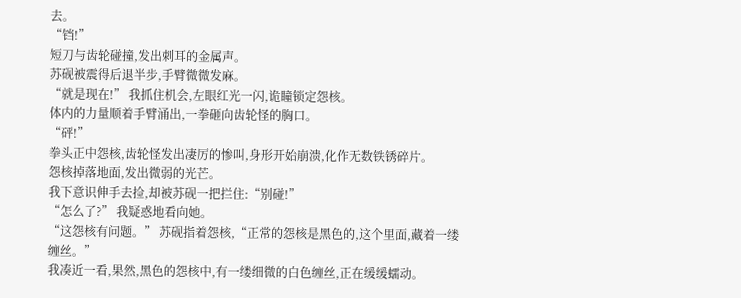去。
“铛!”
短刀与齿轮碰撞,发出刺耳的金属声。
苏砚被震得后退半步,手臂微微发麻。
“就是现在!” 我抓住机会,左眼红光一闪,诡瞳锁定怨核。
体内的力量顺着手臂涌出,一拳砸向齿轮怪的胸口。
“砰!”
拳头正中怨核,齿轮怪发出凄厉的惨叫,身形开始崩溃,化作无数铁锈碎片。
怨核掉落地面,发出微弱的光芒。
我下意识伸手去捡,却被苏砚一把拦住:“别碰!”
“怎么了?” 我疑惑地看向她。
“这怨核有问题。” 苏砚指着怨核,“正常的怨核是黑色的,这个里面,藏着一缕缠丝。”
我凑近一看,果然,黑色的怨核中,有一缕细微的白色缠丝,正在缓缓蠕动。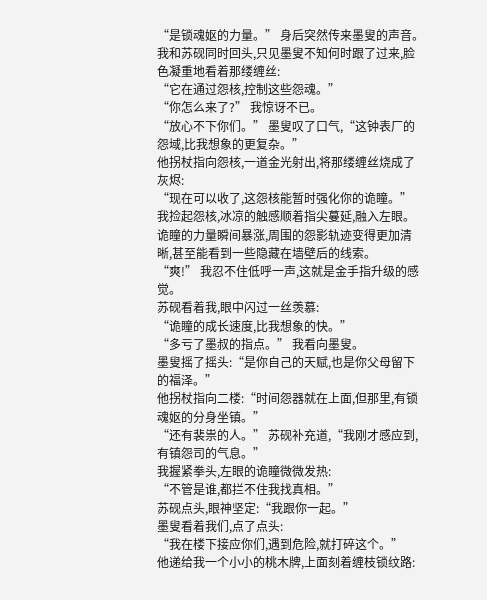“是锁魂妪的力量。” 身后突然传来墨叟的声音。
我和苏砚同时回头,只见墨叟不知何时跟了过来,脸色凝重地看着那缕缠丝:
“它在通过怨核,控制这些怨魂。”
“你怎么来了?” 我惊讶不已。
“放心不下你们。” 墨叟叹了口气,“这钟表厂的怨域,比我想象的更复杂。”
他拐杖指向怨核,一道金光射出,将那缕缠丝烧成了灰烬:
“现在可以收了,这怨核能暂时强化你的诡瞳。”
我捡起怨核,冰凉的触感顺着指尖蔓延,融入左眼。
诡瞳的力量瞬间暴涨,周围的怨影轨迹变得更加清晰,甚至能看到一些隐藏在墙壁后的线索。
“爽!” 我忍不住低呼一声,这就是金手指升级的感觉。
苏砚看着我,眼中闪过一丝羡慕:
“诡瞳的成长速度,比我想象的快。”
“多亏了墨叔的指点。” 我看向墨叟。
墨叟摇了摇头:“是你自己的天赋,也是你父母留下的福泽。”
他拐杖指向二楼:“时间怨器就在上面,但那里,有锁魂妪的分身坐镇。”
“还有裴祟的人。” 苏砚补充道,“我刚才感应到,有镇怨司的气息。”
我握紧拳头,左眼的诡瞳微微发热:
“不管是谁,都拦不住我找真相。”
苏砚点头,眼神坚定:“我跟你一起。”
墨叟看着我们,点了点头:
“我在楼下接应你们,遇到危险,就打碎这个。”
他递给我一个小小的桃木牌,上面刻着缠枝锁纹路: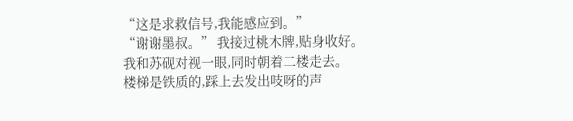“这是求救信号,我能感应到。”
“谢谢墨叔。” 我接过桃木牌,贴身收好。
我和苏砚对视一眼,同时朝着二楼走去。
楼梯是铁质的,踩上去发出吱呀的声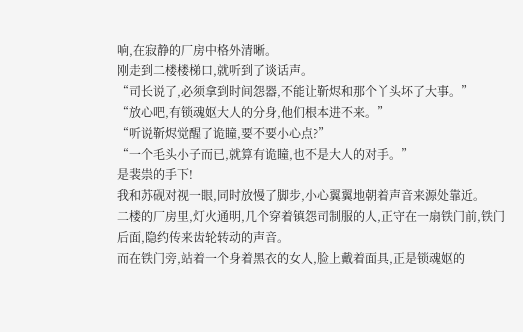响,在寂静的厂房中格外清晰。
刚走到二楼楼梯口,就听到了谈话声。
“司长说了,必须拿到时间怨器,不能让靳烬和那个丫头坏了大事。”
“放心吧,有锁魂妪大人的分身,他们根本进不来。”
“听说靳烬觉醒了诡瞳,要不要小心点?”
“一个毛头小子而已,就算有诡瞳,也不是大人的对手。”
是裴祟的手下!
我和苏砚对视一眼,同时放慢了脚步,小心翼翼地朝着声音来源处靠近。
二楼的厂房里,灯火通明,几个穿着镇怨司制服的人,正守在一扇铁门前,铁门后面,隐约传来齿轮转动的声音。
而在铁门旁,站着一个身着黑衣的女人,脸上戴着面具,正是锁魂妪的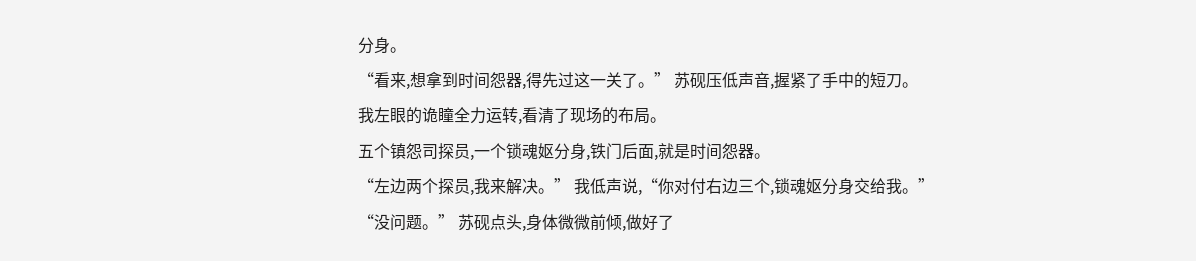分身。
“看来,想拿到时间怨器,得先过这一关了。” 苏砚压低声音,握紧了手中的短刀。
我左眼的诡瞳全力运转,看清了现场的布局。
五个镇怨司探员,一个锁魂妪分身,铁门后面,就是时间怨器。
“左边两个探员,我来解决。” 我低声说,“你对付右边三个,锁魂妪分身交给我。”
“没问题。” 苏砚点头,身体微微前倾,做好了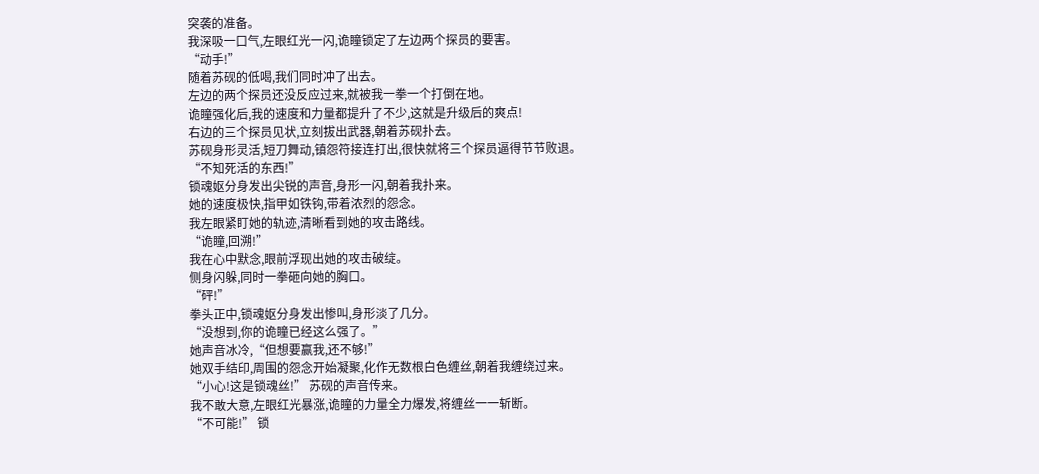突袭的准备。
我深吸一口气,左眼红光一闪,诡瞳锁定了左边两个探员的要害。
“动手!”
随着苏砚的低喝,我们同时冲了出去。
左边的两个探员还没反应过来,就被我一拳一个打倒在地。
诡瞳强化后,我的速度和力量都提升了不少,这就是升级后的爽点!
右边的三个探员见状,立刻拔出武器,朝着苏砚扑去。
苏砚身形灵活,短刀舞动,镇怨符接连打出,很快就将三个探员逼得节节败退。
“不知死活的东西!”
锁魂妪分身发出尖锐的声音,身形一闪,朝着我扑来。
她的速度极快,指甲如铁钩,带着浓烈的怨念。
我左眼紧盯她的轨迹,清晰看到她的攻击路线。
“诡瞳,回溯!”
我在心中默念,眼前浮现出她的攻击破绽。
侧身闪躲,同时一拳砸向她的胸口。
“砰!”
拳头正中,锁魂妪分身发出惨叫,身形淡了几分。
“没想到,你的诡瞳已经这么强了。”
她声音冰冷,“但想要赢我,还不够!”
她双手结印,周围的怨念开始凝聚,化作无数根白色缠丝,朝着我缠绕过来。
“小心!这是锁魂丝!” 苏砚的声音传来。
我不敢大意,左眼红光暴涨,诡瞳的力量全力爆发,将缠丝一一斩断。
“不可能!” 锁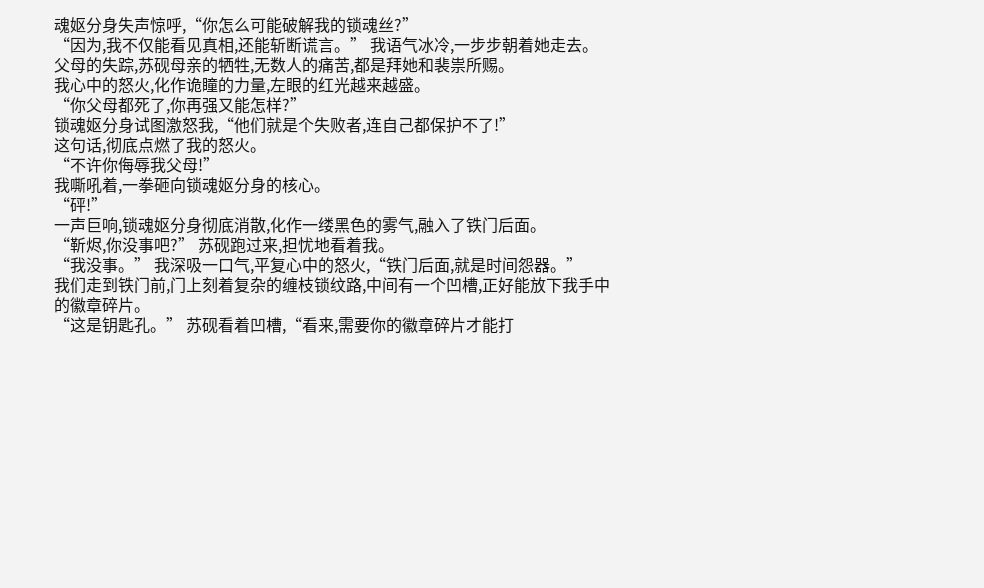魂妪分身失声惊呼,“你怎么可能破解我的锁魂丝?”
“因为,我不仅能看见真相,还能斩断谎言。” 我语气冰冷,一步步朝着她走去。
父母的失踪,苏砚母亲的牺牲,无数人的痛苦,都是拜她和裴祟所赐。
我心中的怒火,化作诡瞳的力量,左眼的红光越来越盛。
“你父母都死了,你再强又能怎样?”
锁魂妪分身试图激怒我,“他们就是个失败者,连自己都保护不了!”
这句话,彻底点燃了我的怒火。
“不许你侮辱我父母!”
我嘶吼着,一拳砸向锁魂妪分身的核心。
“砰!”
一声巨响,锁魂妪分身彻底消散,化作一缕黑色的雾气,融入了铁门后面。
“靳烬,你没事吧?” 苏砚跑过来,担忧地看着我。
“我没事。” 我深吸一口气,平复心中的怒火,“铁门后面,就是时间怨器。”
我们走到铁门前,门上刻着复杂的缠枝锁纹路,中间有一个凹槽,正好能放下我手中的徽章碎片。
“这是钥匙孔。” 苏砚看着凹槽,“看来,需要你的徽章碎片才能打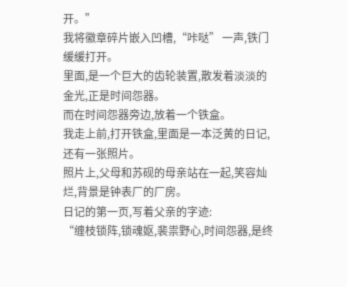开。”
我将徽章碎片嵌入凹槽,“咔哒” 一声,铁门缓缓打开。
里面,是一个巨大的齿轮装置,散发着淡淡的金光,正是时间怨器。
而在时间怨器旁边,放着一个铁盒。
我走上前,打开铁盒,里面是一本泛黄的日记,还有一张照片。
照片上,父母和苏砚的母亲站在一起,笑容灿烂,背景是钟表厂的厂房。
日记的第一页,写着父亲的字迹:
“缠枝锁阵,锁魂妪,裴祟野心,时间怨器,是终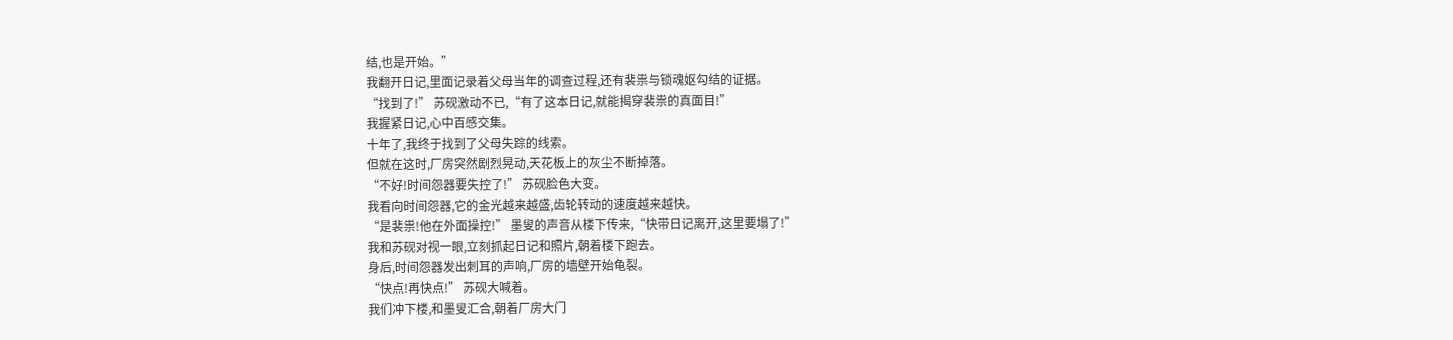结,也是开始。”
我翻开日记,里面记录着父母当年的调查过程,还有裴祟与锁魂妪勾结的证据。
“找到了!” 苏砚激动不已,“有了这本日记,就能揭穿裴祟的真面目!”
我握紧日记,心中百感交集。
十年了,我终于找到了父母失踪的线索。
但就在这时,厂房突然剧烈晃动,天花板上的灰尘不断掉落。
“不好!时间怨器要失控了!” 苏砚脸色大变。
我看向时间怨器,它的金光越来越盛,齿轮转动的速度越来越快。
“是裴祟!他在外面操控!” 墨叟的声音从楼下传来,“快带日记离开,这里要塌了!”
我和苏砚对视一眼,立刻抓起日记和照片,朝着楼下跑去。
身后,时间怨器发出刺耳的声响,厂房的墙壁开始龟裂。
“快点!再快点!” 苏砚大喊着。
我们冲下楼,和墨叟汇合,朝着厂房大门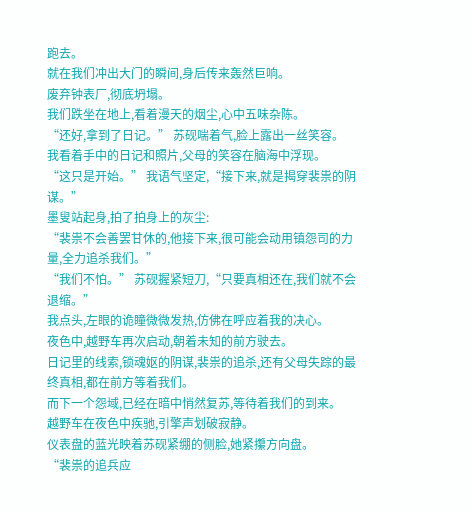跑去。
就在我们冲出大门的瞬间,身后传来轰然巨响。
废弃钟表厂,彻底坍塌。
我们跌坐在地上,看着漫天的烟尘,心中五味杂陈。
“还好,拿到了日记。” 苏砚喘着气,脸上露出一丝笑容。
我看着手中的日记和照片,父母的笑容在脑海中浮现。
“这只是开始。” 我语气坚定,“接下来,就是揭穿裴祟的阴谋。”
墨叟站起身,拍了拍身上的灰尘:
“裴祟不会善罢甘休的,他接下来,很可能会动用镇怨司的力量,全力追杀我们。”
“我们不怕。” 苏砚握紧短刀,“只要真相还在,我们就不会退缩。”
我点头,左眼的诡瞳微微发热,仿佛在呼应着我的决心。
夜色中,越野车再次启动,朝着未知的前方驶去。
日记里的线索,锁魂妪的阴谋,裴祟的追杀,还有父母失踪的最终真相,都在前方等着我们。
而下一个怨域,已经在暗中悄然复苏,等待着我们的到来。
越野车在夜色中疾驰,引擎声划破寂静。
仪表盘的蓝光映着苏砚紧绷的侧脸,她紧攥方向盘。
“裴祟的追兵应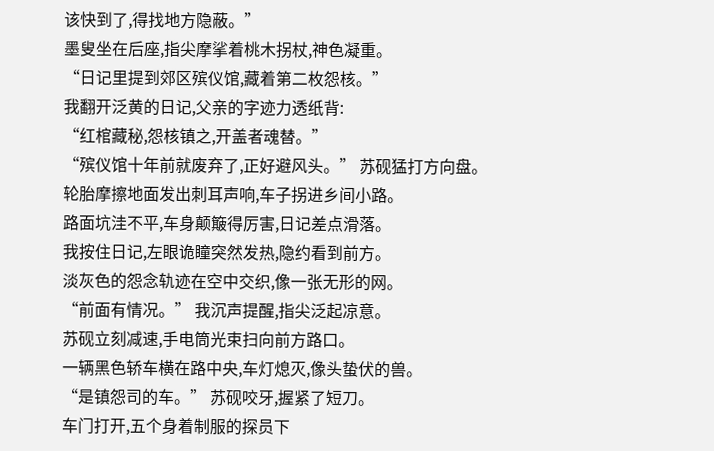该快到了,得找地方隐蔽。”
墨叟坐在后座,指尖摩挲着桃木拐杖,神色凝重。
“日记里提到郊区殡仪馆,藏着第二枚怨核。”
我翻开泛黄的日记,父亲的字迹力透纸背:
“红棺藏秘,怨核镇之,开盖者魂替。”
“殡仪馆十年前就废弃了,正好避风头。” 苏砚猛打方向盘。
轮胎摩擦地面发出刺耳声响,车子拐进乡间小路。
路面坑洼不平,车身颠簸得厉害,日记差点滑落。
我按住日记,左眼诡瞳突然发热,隐约看到前方。
淡灰色的怨念轨迹在空中交织,像一张无形的网。
“前面有情况。” 我沉声提醒,指尖泛起凉意。
苏砚立刻减速,手电筒光束扫向前方路口。
一辆黑色轿车横在路中央,车灯熄灭,像头蛰伏的兽。
“是镇怨司的车。” 苏砚咬牙,握紧了短刀。
车门打开,五个身着制服的探员下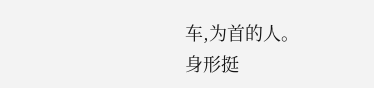车,为首的人。
身形挺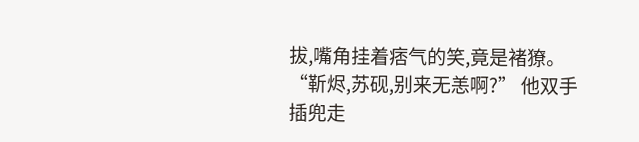拔,嘴角挂着痞气的笑,竟是褚獠。
“靳烬,苏砚,别来无恙啊?” 他双手插兜走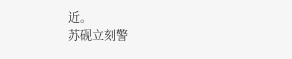近。
苏砚立刻警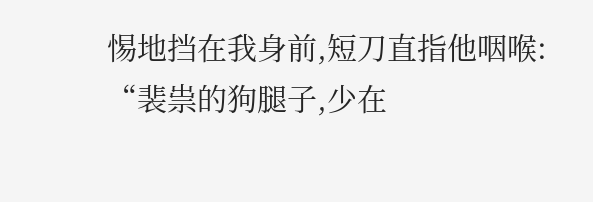惕地挡在我身前,短刀直指他咽喉:
“裴祟的狗腿子,少在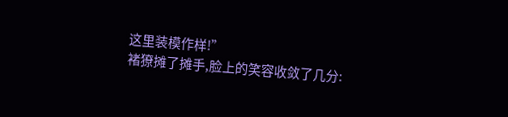这里装模作样!”
褚獠摊了摊手,脸上的笑容收敛了几分: